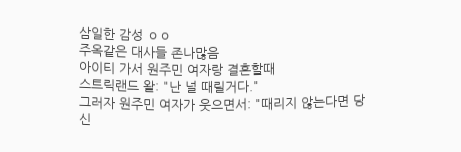삼일한 감성 ㅇㅇ
주옥같은 대사들 존나많음
아이티 가서 원주민 여자랑 결혼할때
스트릭랜드 왈: "난 널 때릴거다."
그러자 원주민 여자가 웃으면서: "때리지 않는다면 당신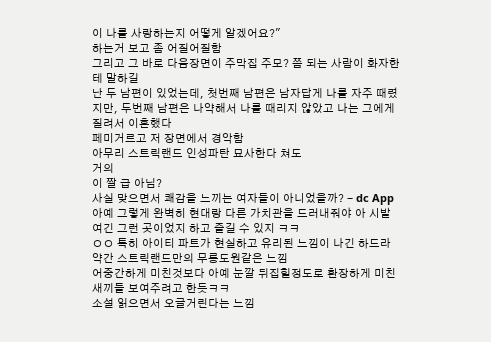이 나를 사랑하는지 어떻게 알겠어요?"
하는거 보고 좀 어질어질함
그리고 그 바로 다음장면이 주막집 주모? 쯤 되는 사람이 화자한테 말하길
난 두 남편이 있었는데, 첫번째 남편은 남자답게 나를 자주 때렸지만, 두번째 남편은 나약해서 나를 때리지 않았고 나는 그에게 질려서 이혼했다
페미거르고 저 장면에서 경악함
아무리 스트릭랜드 인성파탄 묘사한다 쳐도
거의
이 짤 급 아님?
사실 맞으면서 쾌감을 느끼는 여자들이 아니었을까? - dc App
아예 그렇게 완벽히 현대랑 다른 가치관을 드러내줘야 아 시발 여긴 그런 곳이었지 하고 즐길 수 있지 ㅋㅋ
ㅇㅇ 특히 아이티 파트가 현실하고 유리된 느낌이 나긴 하드라 약간 스트릭랜드만의 무릉도원같은 느낌
어중간하게 미친것보다 아예 눈깔 뒤집힐정도로 환장하게 미친 새끼들 보여주려고 한듯ㅋㅋ
소설 읽으면서 오글거린다는 느낌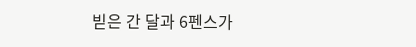빋은 간 달과 6펜스가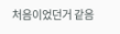처음이었던거 같음